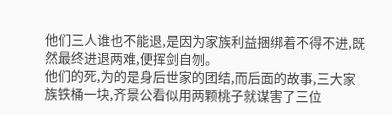他们三人谁也不能退,是因为家族利益捆绑着不得不进,既然最终进退两难,便挥剑自刎。
他们的死,为的是身后世家的团结,而后面的故事,三大家族铁桶一块,齐景公看似用两颗桃子就谋害了三位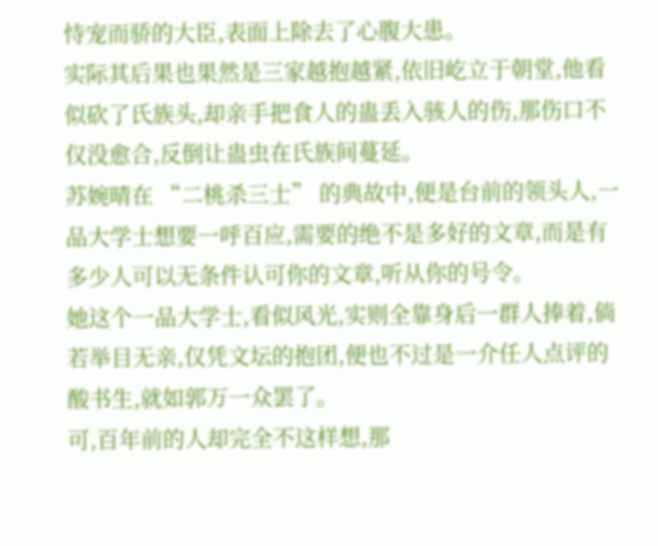恃宠而骄的大臣,表面上除去了心腹大患。
实际其后果也果然是三家越抱越紧,依旧屹立于朝堂,他看似砍了氏族头,却亲手把食人的蛊丢入骇人的伤,那伤口不仅没愈合,反倒让蛊虫在氏族间蔓延。
苏婉晴在 “二桃杀三士” 的典故中,便是台前的领头人,一品大学士想要一呼百应,需要的绝不是多好的文章,而是有多少人可以无条件认可你的文章,听从你的号令。
她这个一品大学士,看似风光,实则全靠身后一群人捧着,倘若举目无亲,仅凭文坛的抱团,便也不过是一介任人点评的酸书生,就如郭万一众罢了。
可,百年前的人却完全不这样想,那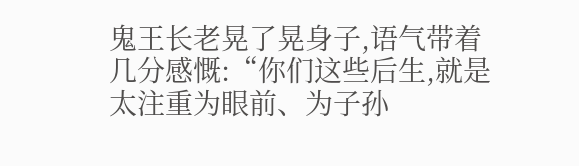鬼王长老晃了晃身子,语气带着几分感慨:“你们这些后生,就是太注重为眼前、为子孙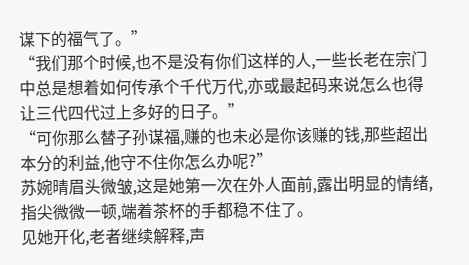谋下的福气了。”
“我们那个时候,也不是没有你们这样的人,一些长老在宗门中总是想着如何传承个千代万代,亦或最起码来说怎么也得让三代四代过上多好的日子。”
“可你那么替子孙谋福,赚的也未必是你该赚的钱,那些超出本分的利益,他守不住你怎么办呢?”
苏婉晴眉头微皱,这是她第一次在外人面前,露出明显的情绪,指尖微微一顿,端着茶杯的手都稳不住了。
见她开化,老者继续解释,声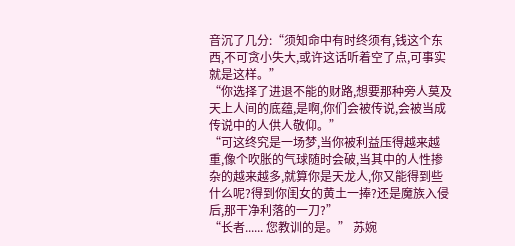音沉了几分:“须知命中有时终须有,钱这个东西,不可贪小失大,或许这话听着空了点,可事实就是这样。”
“你选择了进退不能的财路,想要那种旁人莫及天上人间的底蕴,是啊,你们会被传说,会被当成传说中的人供人敬仰。”
“可这终究是一场梦,当你被利益压得越来越重,像个吹胀的气球随时会破,当其中的人性掺杂的越来越多,就算你是天龙人,你又能得到些什么呢?得到你闺女的黄土一捧?还是魔族入侵后,那干净利落的一刀?”
“长者...... 您教训的是。” 苏婉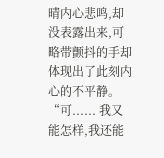晴内心悲鸣,却没表露出来,可略带颤抖的手却体现出了此刻内心的不平静。
“可...... 我又能怎样,我还能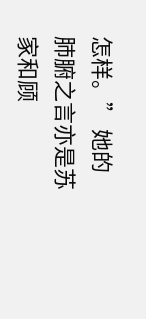怎样。” 她的肺腑之言亦是苏家和顾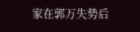家在郭万失势后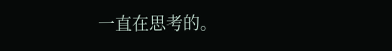一直在思考的。